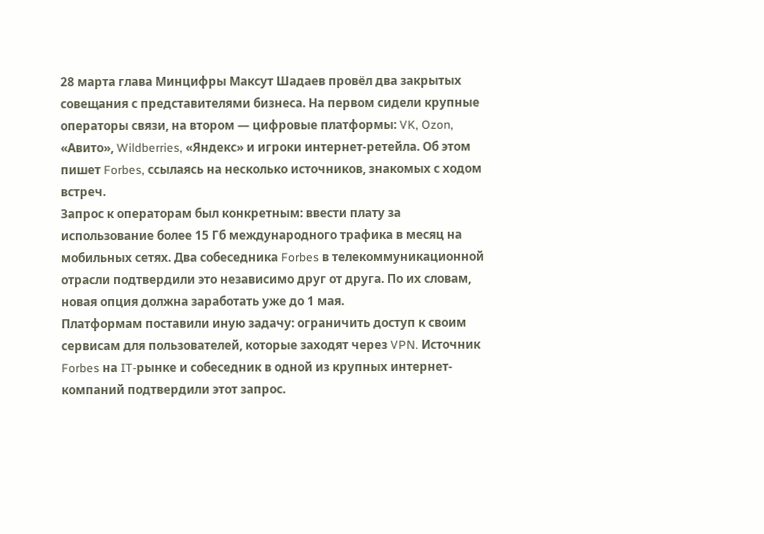28 марта глава Минцифры Максут Шадаев провёл два закрытых совещания с представителями бизнеса. На первом сидели крупные операторы связи, на втором — цифровые платформы: VK, Ozon, «Авито», Wildberries, «Яндекс» и игроки интернет-ретейла. Об этом пишет Forbes, ссылаясь на несколько источников, знакомых с ходом встреч.
Запрос к операторам был конкретным: ввести плату за использование более 15 Гб международного трафика в месяц на мобильных сетях. Два собеседника Forbes в телекоммуникационной отрасли подтвердили это независимо друг от друга. По их словам, новая опция должна заработать уже до 1 мая.
Платформам поставили иную задачу: ограничить доступ к своим сервисам для пользователей, которые заходят через VPN. Источник Forbes на IT-рынке и собеседник в одной из крупных интернет-компаний подтвердили этот запрос.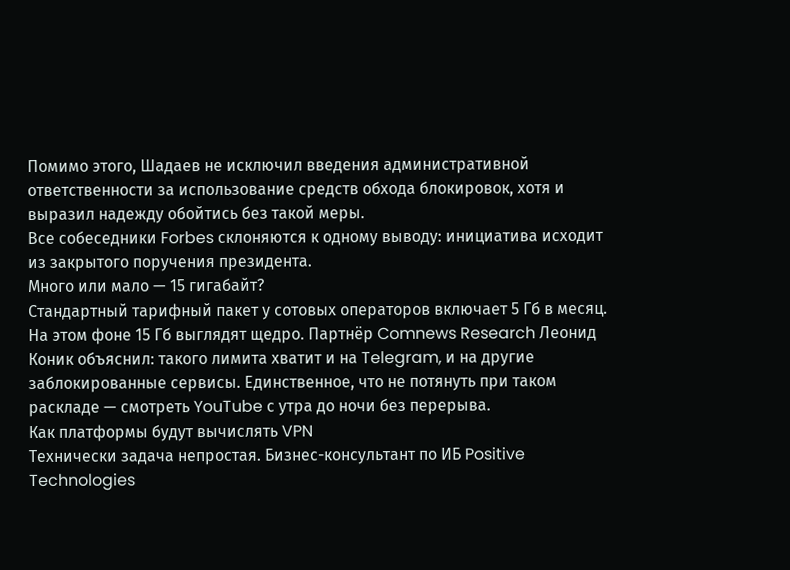Помимо этого, Шадаев не исключил введения административной ответственности за использование средств обхода блокировок, хотя и выразил надежду обойтись без такой меры.
Все собеседники Forbes склоняются к одному выводу: инициатива исходит из закрытого поручения президента.
Много или мало — 15 гигабайт?
Стандартный тарифный пакет у сотовых операторов включает 5 Гб в месяц. На этом фоне 15 Гб выглядят щедро. Партнёр Comnews Research Леонид Коник объяснил: такого лимита хватит и на Telegram, и на другие заблокированные сервисы. Единственное, что не потянуть при таком раскладе — смотреть YouTube с утра до ночи без перерыва.
Как платформы будут вычислять VPN
Технически задача непростая. Бизнес-консультант по ИБ Positive Technologies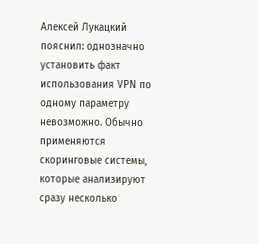Алексей Лукацкий пояснил: однозначно установить факт использования VPN по одному параметру невозможно. Обычно применяются скоринговые системы, которые анализируют сразу несколько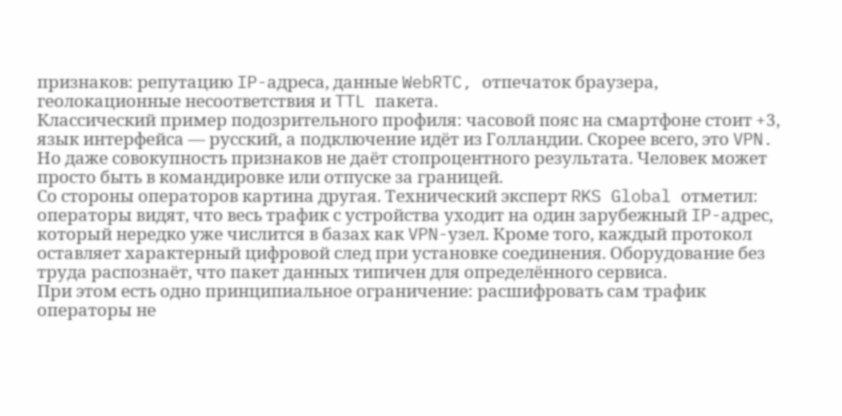признаков: репутацию IP-адреса, данные WebRTC, отпечаток браузера, геолокационные несоответствия и TTL пакета.
Классический пример подозрительного профиля: часовой пояс на смартфоне стоит +3, язык интерфейса — русский, а подключение идёт из Голландии. Скорее всего, это VPN. Но даже совокупность признаков не даёт стопроцентного результата. Человек может просто быть в командировке или отпуске за границей.
Со стороны операторов картина другая. Технический эксперт RKS Global отметил: операторы видят, что весь трафик с устройства уходит на один зарубежный IP-адрес, который нередко уже числится в базах как VPN-узел. Кроме того, каждый протокол оставляет характерный цифровой след при установке соединения. Оборудование без труда распознаёт, что пакет данных типичен для определённого сервиса.
При этом есть одно принципиальное ограничение: расшифровать сам трафик операторы не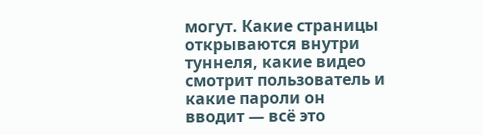могут. Какие страницы открываются внутри туннеля, какие видео смотрит пользователь и какие пароли он вводит — всё это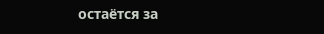остаётся за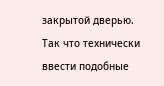закрытой дверью.
Так что технически ввести подобные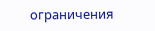ограничения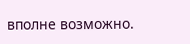вполне возможно.